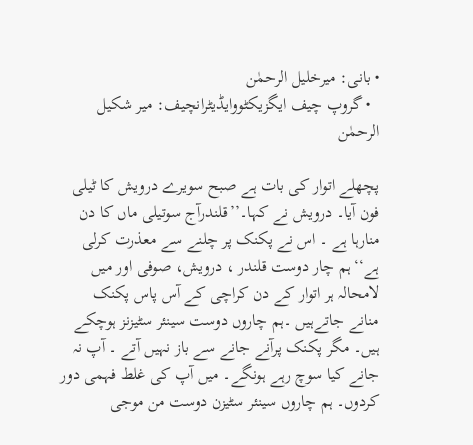• بانی: میرخلیل الرحمٰن
  • گروپ چیف ایگزیکٹووایڈیٹرانچیف: میر شکیل الرحمٰن

پچھلے اتوار کی بات ہے صبح سویرے درویش کا ٹیلی فون آیا۔ درویش نے کہا۔’’قلندرآج سوتیلی ماں کا دن منارہا ہے ۔ اس نے پکنک پر چلنے سے معذرت کرلی ہے‘‘ہم چار دوست قلندر ، درویش، صوفی اور میں لامحالہ ہر اتوار کے دن کراچی کے آس پاس پکنک منانے جاتےہیں ۔ہم چاروں دوست سینئر سٹیزنز ہوچکے ہیں۔ مگر پکنک پرآنے جانے سے باز نہیں آتے ۔ آپ نہ جانے کیا سوچ رہے ہونگے۔ میں آپ کی غلط فہمی دور کردوں۔ ہم چاروں سینئر سٹیزن دوست من موجی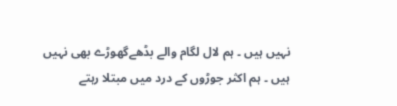نہیں ہیں ۔ ہم لال لگام والے بڈھےگھوڑے بھی نہیں ہیں ۔ ہم اکثر جوڑوں کے درد میں مبتلا رہتے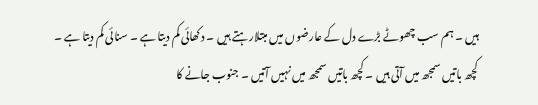ہیں ۔ ہم سب چھوٹے بڑے دل کے عارضوں میں مبتلارہتے ہیں ۔ دکھائی کم دیتا ہے ۔ سنائی کم دیتا ہے ۔ کچھ باتیں سمجھ میں آتی ہیں ۔ کچھ باتیں سمجھ میں نہیں آتیں ۔ جنوب جانے کا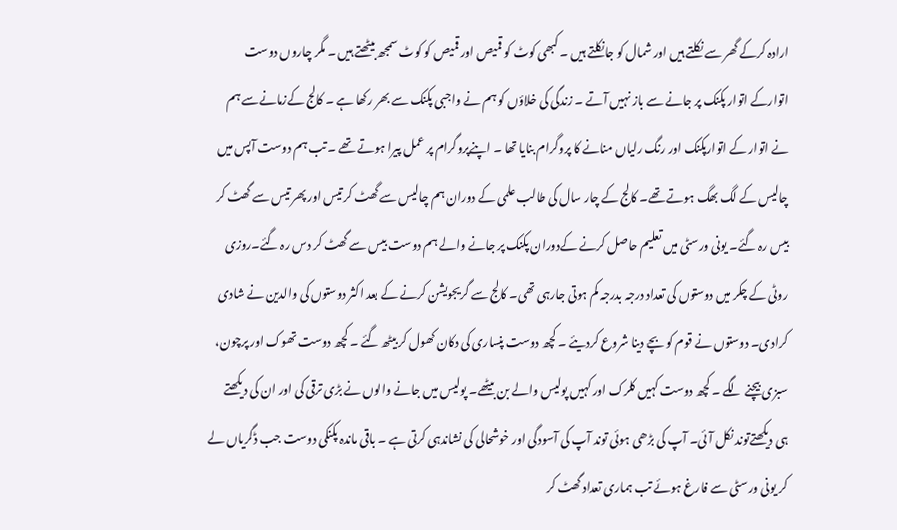ارادہ کرکے گھر سے نکلتے ہیں اور شمال کو جانکلتے ہیں ۔ کبھی کوٹ کو قمیص اور قمیص کو کوٹ سمجھ بیٹھتے ہیں ۔ مگر چاروں دوست اتوارکے اتوار پکنک پر جانے سے باز نہیں آتے ۔ زندگی کی خلاؤں کو ہم نے واجبی پکنک سے بھر رکھا ہے ۔ کالج کےزمانےسے ہم نے اتوار کے اتوارپکنک اور رنگ رلیاں منانے کا پروگرام بنایا تھا ۔ اپنےپروگرام پر عمل پیرا ہوتے تھے ۔ تب ہم دوست آپس میں چالیس کے لگ بھگ ہوتے تھے۔ کالج کے چار سال کی طالب علمی کے دوران ہم چالیس سے گھٹ کر تیس اور پھر تیس سے گھٹ کر بیس رہ گئے۔ یونی ورسٹی میں تعلیم حاصل کرنے کےدوران پکنک پر جانے والے ہم دوست بیس سے گھٹ کر دس رہ گئے۔روزی روٹی کے چکر میں دوستوں کی تعداد درجہ بدرجہ کم ہوتی جارہی تھی۔ کالج سے گریجویشن کرنے کے بعد اکثر دوستوں کی والدین نے شادی کرادی۔ دوستوں نے قوم کو بچے دینا شروع کردیئے ۔ کچھ دوست پنساری کی دکان کھول کر بیٹھ گئے ۔ کچھ دوست تھوک اور پرچون، سبزی بیچنے لگے ۔ کچھ دوست کہیں کلرک اور کہیں پولیس والے بن بیٹھے۔ پولیس میں جانے والوں نے بڑی ترقی کی اور ان کی دیکھتے ہی دیکھتےتوند نکل آئی۔ آپ کی بڑھی ہوئی توند آپ کی آسودگی اور خوشحالی کی نشاندہی کرتی ہے ۔ باقی ماندہ پکنکی دوست جب ڈگریاں لے کر یونی ورسٹی سے فارغ ہوئے تب ہماری تعداد گھٹ کر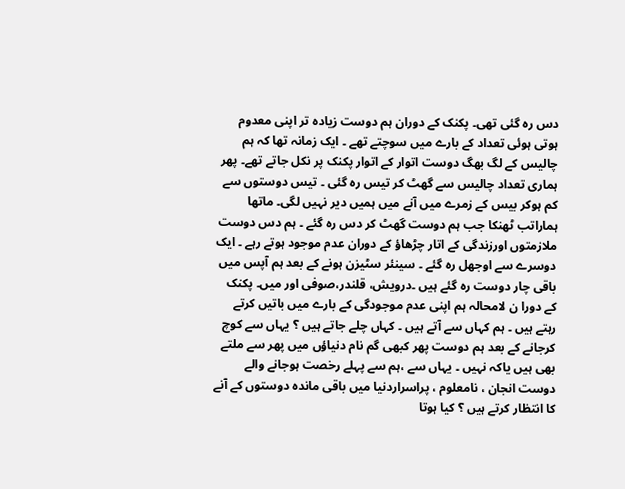دس رہ گئی تھی۔ پکنک کے دوران ہم دوست زیادہ تر اپنی معدوم ہوتی ہوئی تعداد کے بارے میں سوچتے تھے ۔ ایک زمانہ تھا کہ ہم چالیس کے لگ بھگ دوست اتوار کے اتوار پکنک پر نکل جاتے تھے۔ پھر ہماری تعداد چالیس سے گھٹ کر تیس رہ گئی ۔ تیس دوستوں سے کم ہوکر بیس کے زمرے میں آنے میں ہمیں دیر نہیں لگی۔ ماتھا ہماراتب ٹھنکا جب ہم دوست گھٹ کر دس رہ گئے ۔ ہم دس دوست ملازمتوں اورزندگی کے اتار چڑھاؤ کے دوران عدم موجود ہوتے رہے ۔ ایک دوسرے سے اوجھل رہ گئے ۔ سینئر سٹیزن ہونے کے بعد ہم آپس میں باقی چار دوست رہ گئے ہیں ۔درویش، قلندر،صوفی اور میں۔ پکنک کے دورا ن لامحالہ ہم اپنی عدم موجودگی کے بارے میں باتیں کرتے رہتے ہیں ۔ ہم کہاں سے آتے ہیں ۔ کہاں چلے جاتے ہیں ؟ یہاں سے کوچ کرجانے کے بعد ہم دوست پھر کبھی گم نام دنیاؤں میں پھر سے ملتے بھی ہیں یاکہ نہیں ۔ یہاں سے ،ہم سے پہلے رخصت ہوجانے والے دوست انجان ، نامعلوم ، پراسراردنیا میں باقی ماندہ دوستوں کے آنے کا انتظار کرتے ہیں ؟ کیا ہوتا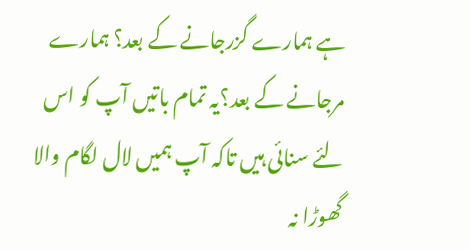ہے ہمارے گزرجانے کے بعد؟ ہمارے مرجانے کے بعد؟یہ تمام باتیں آپ کو اس لئے سنائی ہیں تاکہ آپ ہمیں لال لگام والا گھوڑا نہ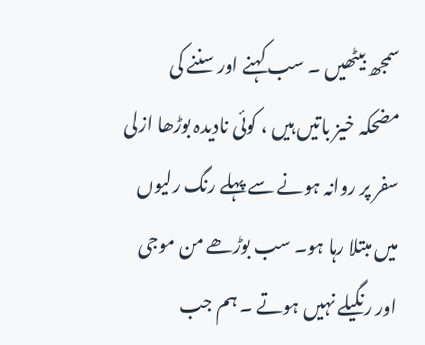سمجھ بیٹھیں ۔ سب کہنے اور سننے کی مضحکہ خیز باتیں ہیں ، کوئی نادیدہ بوڑھا ازلی سفر پر روانہ ہونے سے پہلے رنگ رلیوں میں مبتلا رہا ہو۔ سب بوڑھے من موجی اور رنگیلے نہیں ہوتے ۔ ہم جب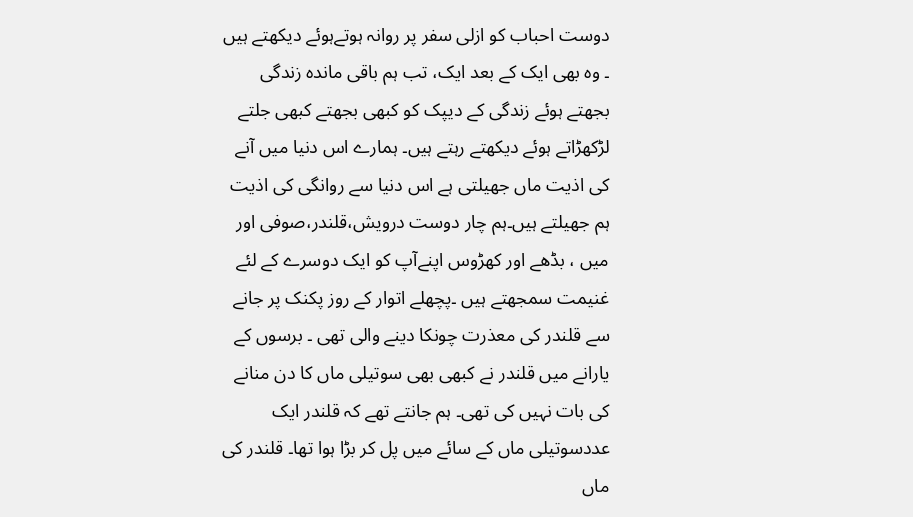دوست احباب کو ازلی سفر پر روانہ ہوتےہوئے دیکھتے ہیں ۔ وہ بھی ایک کے بعد ایک، تب ہم باقی ماندہ زندگی بجھتے ہوئے زندگی کے دیپک کو کبھی بجھتے کبھی جلتے لڑکھڑاتے ہوئے دیکھتے رہتے ہیں۔ ہمارے اس دنیا میں آنے کی اذیت ماں جھیلتی ہے اس دنیا سے روانگی کی اذیت ہم جھیلتے ہیں۔ہم چار دوست درویش،قلندر،صوفی اور میں ، بڈھے اور کھڑوس اپنےآپ کو ایک دوسرے کے لئے غنیمت سمجھتے ہیں ۔پچھلے اتوار کے روز پکنک پر جانے سے قلندر کی معذرت چونکا دینے والی تھی ۔ برسوں کے یارانے میں قلندر نے کبھی بھی سوتیلی ماں کا دن منانے کی بات نہیں کی تھی۔ ہم جانتے تھے کہ قلندر ایک عددسوتیلی ماں کے سائے میں پل کر بڑا ہوا تھا۔ قلندر کی ماں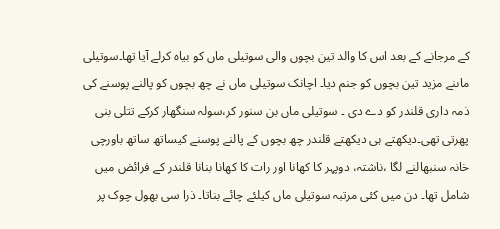کے مرجانے کے بعد اس کا والد تین بچوں والی سوتیلی ماں کو بیاہ کرلے آیا تھا۔سوتیلی ماںنے مزید تین بچوں کو جنم دیا۔ اچانک سوتیلی ماں نے چھ بچوں کو پالنے پوسنے کی ذمہ داری قلندر کو دے دی ۔ سوتیلی ماں بن سنور کر،سولہ سنگھار کرکے تتلی بنی پھرتی تھی۔دیکھتے ہی دیکھتے قلندر چھ بچوں کے پالنے پوسنے کیساتھ ساتھ باورچی خانہ سنبھالنے لگا ،ناشتہ، دوپہر کا کھانا اور رات کا کھانا بنانا قلندر کے فرائض میں شامل تھا۔ دن میں کئی مرتبہ سوتیلی ماں کیلئے چائے بناتا۔ ذرا سی بھول چوک پر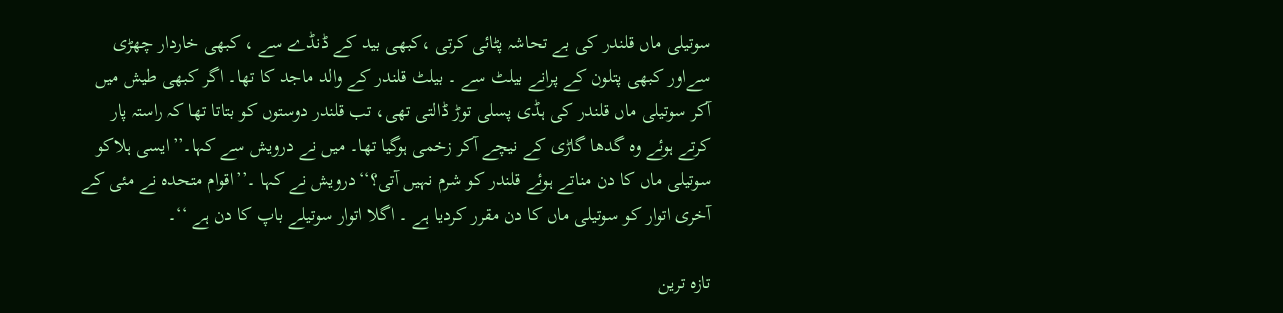سوتیلی ماں قلندر کی بے تحاشہ پٹائی کرتی ،کبھی بید کے ڈنڈے سے ، کبھی خاردار چھڑی سےاور کبھی پتلون کے پرانے بیلٹ سے ۔ بیلٹ قلندر کے والد ماجد کا تھا۔ اگر کبھی طیش میں آکر سوتیلی ماں قلندر کی ہڈی پسلی توڑ ڈالتی تھی، تب قلندر دوستوں کو بتاتا تھا کہ راستہ پار کرتے ہوئے وہ گدھا گاڑی کے نیچے آکر زخمی ہوگیا تھا۔ میں نے درویش سے کہا۔’’ایسی ہلاکو سوتیلی ماں کا دن مناتے ہوئے قلندر کو شرم نہیں آتی؟‘‘درویش نے کہا ۔’’اقوام متحدہ نے مئی کے آخری اتوار کو سوتیلی ماں کا دن مقرر کردیا ہے ۔ اگلا اتوار سوتیلے باپ کا دن ہے ‘‘۔

تازہ ترین